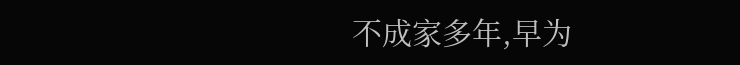不成家多年,早为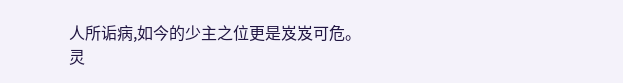人所诟病,如今的少主之位更是岌岌可危。
灵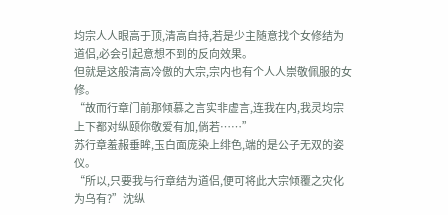均宗人人眼高于顶,清高自持,若是少主随意找个女修结为道侣,必会引起意想不到的反向效果。
但就是这般清高冷傲的大宗,宗内也有个人人崇敬佩服的女修。
“故而行章门前那倾慕之言实非虚言,连我在内,我灵均宗上下都对纵颐你敬爱有加,倘若……”
苏行章羞赧垂眸,玉白面庞染上绯色,端的是公子无双的姿仪。
“所以,只要我与行章结为道侣,便可将此大宗倾覆之灾化为乌有?”沈纵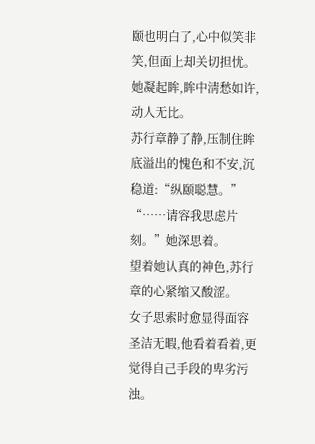颐也明白了,心中似笑非笑,但面上却关切担忧。
她凝起眸,眸中淸愁如许,动人无比。
苏行章静了静,压制住眸底溢出的愧色和不安,沉稳道:“纵颐聪慧。”
“……请容我思虑片刻。”她深思着。
望着她认真的神色,苏行章的心紧缩又酸涩。
女子思索时愈显得面容圣洁无暇,他看着看着,更觉得自己手段的卑劣污浊。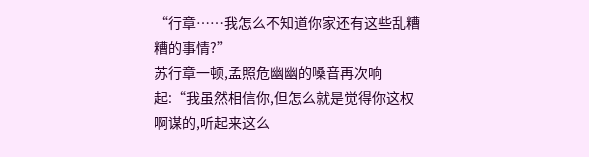“行章……我怎么不知道你家还有这些乱糟糟的事情?”
苏行章一顿,孟照危幽幽的嗓音再次响起:“我虽然相信你,但怎么就是觉得你这权啊谋的,听起来这么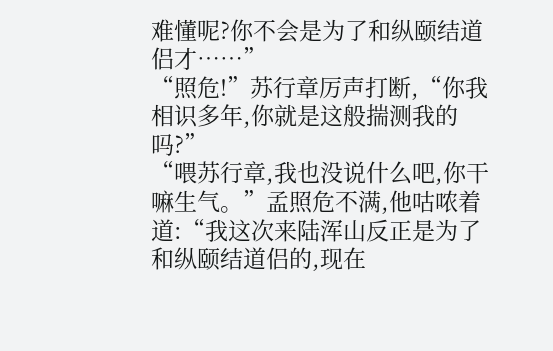难懂呢?你不会是为了和纵颐结道侣才……”
“照危!”苏行章厉声打断,“你我相识多年,你就是这般揣测我的吗?”
“喂苏行章,我也没说什么吧,你干嘛生气。”孟照危不满,他咕哝着道:“我这次来陆浑山反正是为了和纵颐结道侣的,现在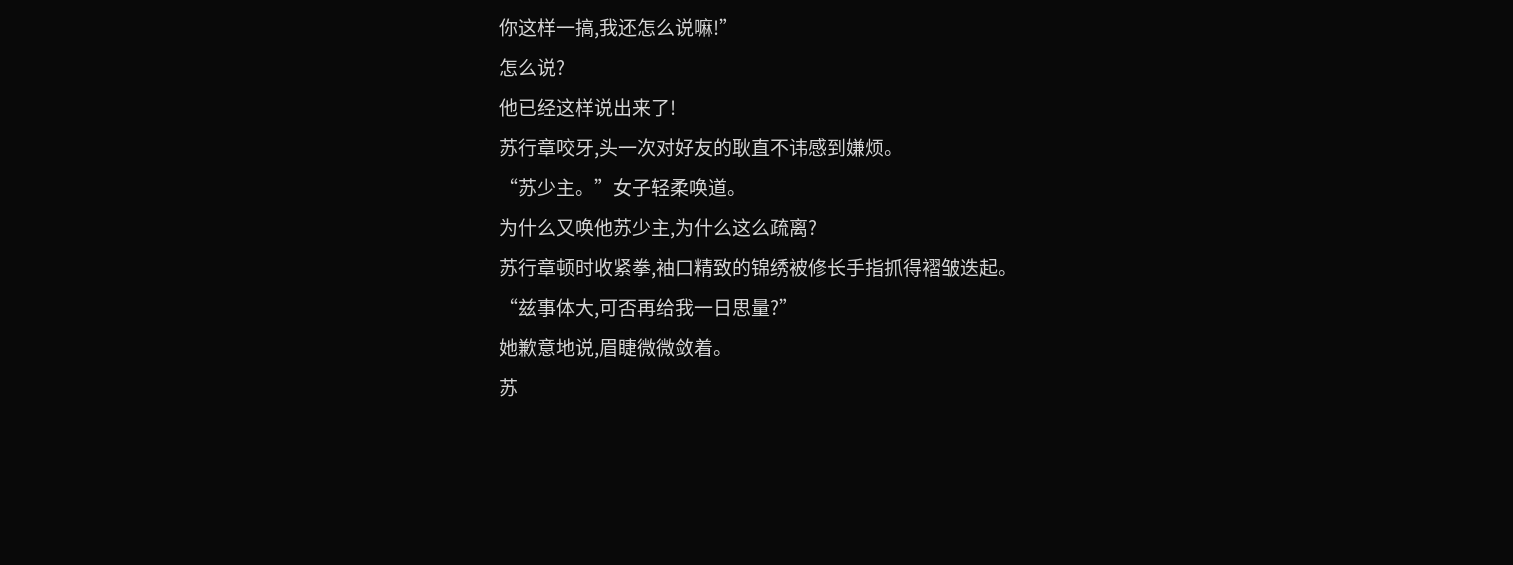你这样一搞,我还怎么说嘛!”
怎么说?
他已经这样说出来了!
苏行章咬牙,头一次对好友的耿直不讳感到嫌烦。
“苏少主。”女子轻柔唤道。
为什么又唤他苏少主,为什么这么疏离?
苏行章顿时收紧拳,袖口精致的锦绣被修长手指抓得褶皱迭起。
“兹事体大,可否再给我一日思量?”
她歉意地说,眉睫微微敛着。
苏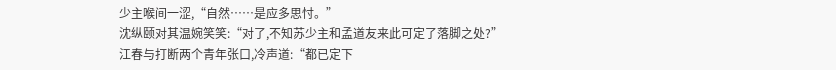少主喉间一涩,“自然……是应多思忖。”
沈纵颐对其温婉笑笑:“对了,不知苏少主和孟道友来此可定了落脚之处?”
江春与打断两个青年张口,冷声道:“都已定下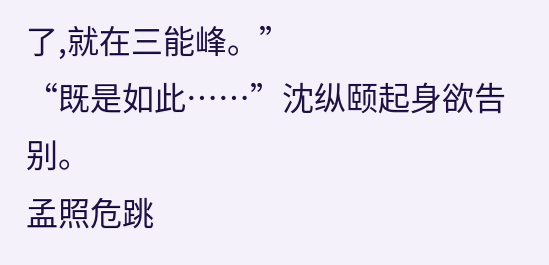了,就在三能峰。”
“既是如此……”沈纵颐起身欲告别。
孟照危跳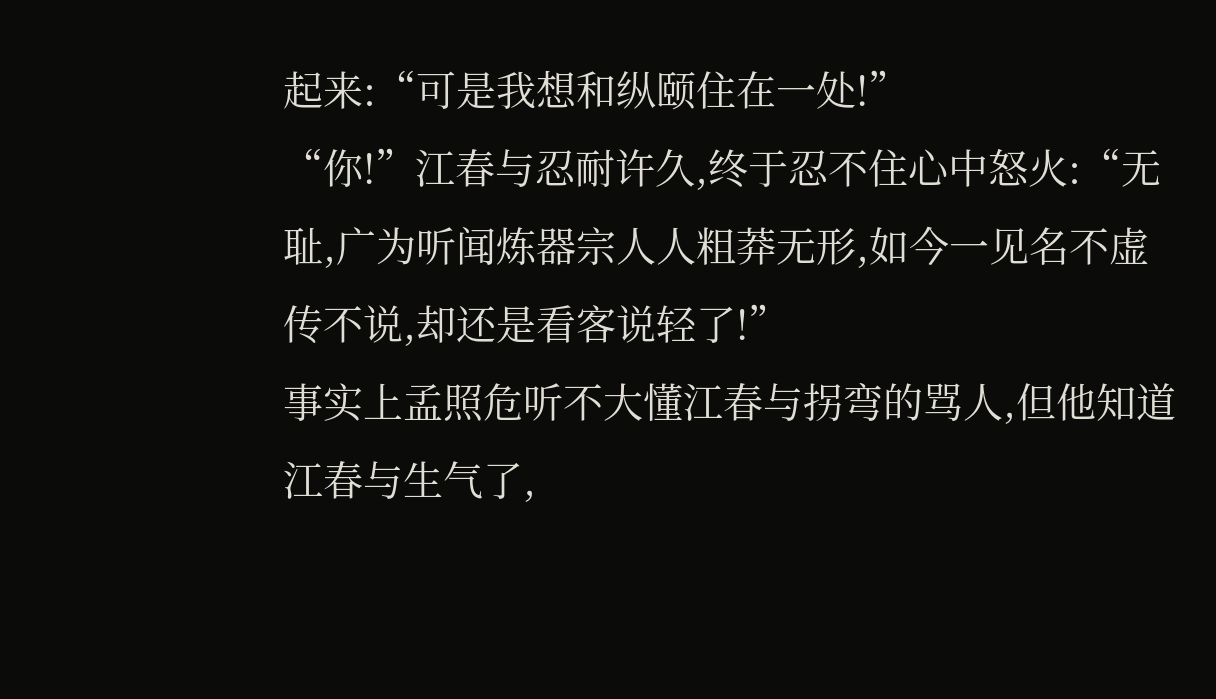起来:“可是我想和纵颐住在一处!”
“你!”江春与忍耐许久,终于忍不住心中怒火:“无耻,广为听闻炼器宗人人粗莽无形,如今一见名不虚传不说,却还是看客说轻了!”
事实上孟照危听不大懂江春与拐弯的骂人,但他知道江春与生气了,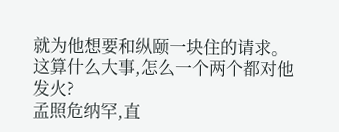就为他想要和纵颐一块住的请求。
这算什么大事,怎么一个两个都对他发火?
孟照危纳罕,直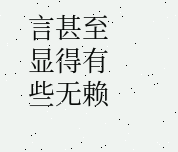言甚至显得有些无赖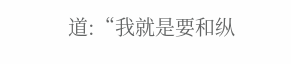道:“我就是要和纵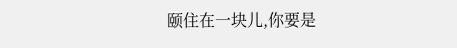颐住在一块儿,你要是